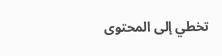تخطي إلى المحتوى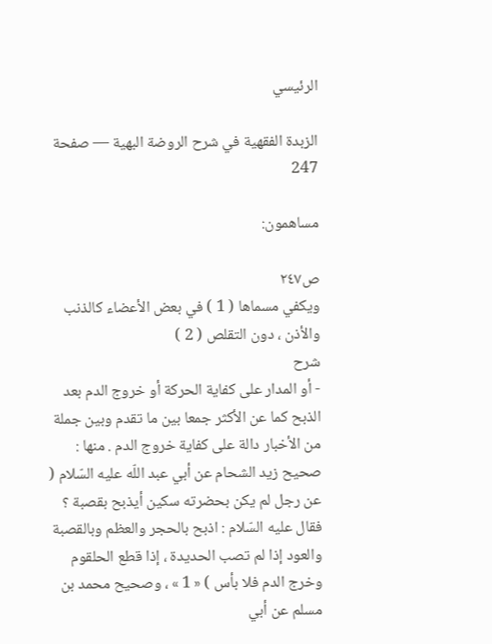الرئيسي

الزبدة الفقهية في شرح الروضة البهية — صفحة 247

مساهمون:

ص٢٤٧
ويكفي مسماها ( 1 ) في بعض الأعضاء كالذنب والأذن ، دون التقلص ( 2 )
شرح
- أو المدار على كفاية الحركة أو خروج الدم بعد الذبح كما عن الأكثر جمعا بين ما تقدم وبين جملة من الأخبار دالة على كفاية خروج الدم . منها : صحيح زيد الشحام عن أبي عبد اللّه عليه السّلام ( عن رجل لم يكن بحضرته سكين أيذبح بقصبة ؟ فقال عليه السّلام : اذبح بالحجر والعظم وبالقصبة والعود إذا لم تصب الحديدة ، إذا قطع الحلقوم وخرج الدم فلا بأس ) « 1 » ، وصحيح محمد بن مسلم عن أبي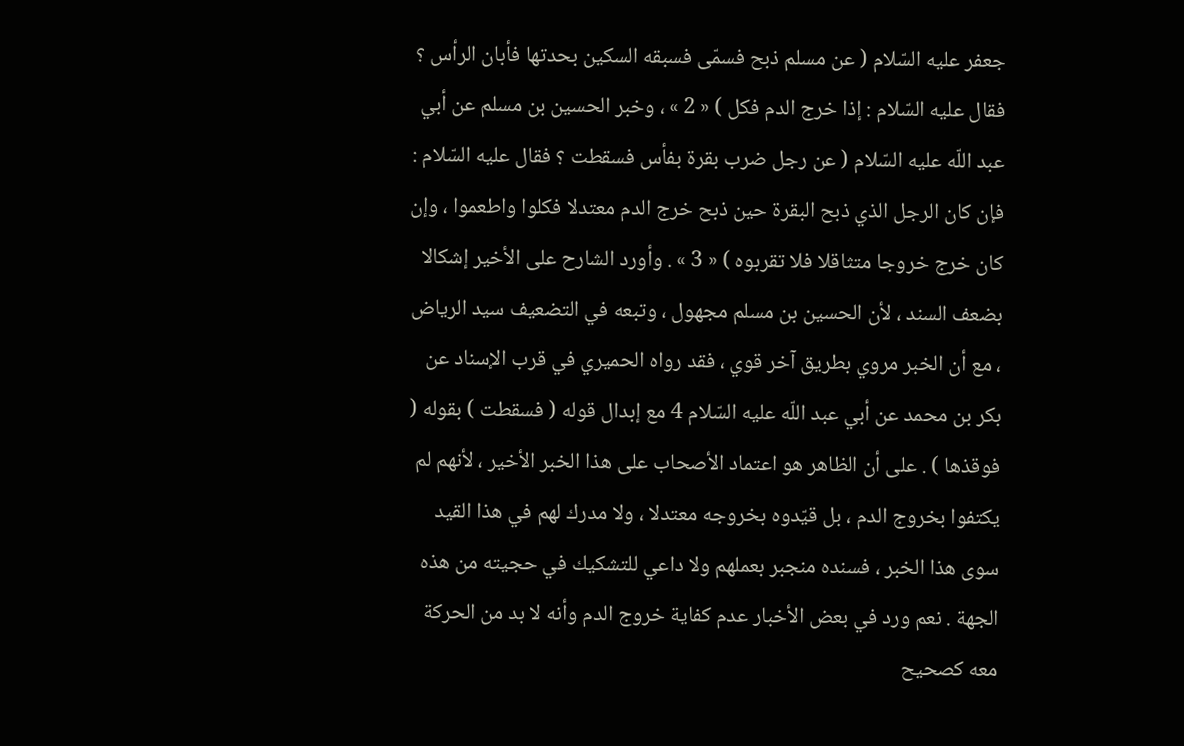جعفر عليه السّلام ( عن مسلم ذبح فسمّى فسبقه السكين بحدتها فأبان الرأس ؟ فقال عليه السّلام : إذا خرج الدم فكل ) « 2 » ، وخبر الحسين بن مسلم عن أبي عبد اللّه عليه السّلام ( عن رجل ضرب بقرة بفأس فسقطت ؟ فقال عليه السّلام : فإن كان الرجل الذي ذبح البقرة حين ذبح خرج الدم معتدلا فكلوا واطعموا ، وإن كان خرج خروجا متثاقلا فلا تقربوه ) « 3 » . وأورد الشارح على الأخير إشكالا بضعف السند ، لأن الحسين بن مسلم مجهول ، وتبعه في التضعيف سيد الرياض ، مع أن الخبر مروي بطريق آخر قوي ، فقد رواه الحميري في قرب الإسناد عن بكر بن محمد عن أبي عبد اللّه عليه السّلام 4 مع إبدال قوله ( فسقطت ) بقوله ( فوقذها ) . على أن الظاهر هو اعتماد الأصحاب على هذا الخبر الأخير ، لأنهم لم يكتفوا بخروج الدم ، بل قيّدوه بخروجه معتدلا ، ولا مدرك لهم في هذا القيد سوى هذا الخبر ، فسنده منجبر بعملهم ولا داعي للتشكيك في حجيته من هذه الجهة . نعم ورد في بعض الأخبار عدم كفاية خروج الدم وأنه لا بد من الحركة معه كصحيح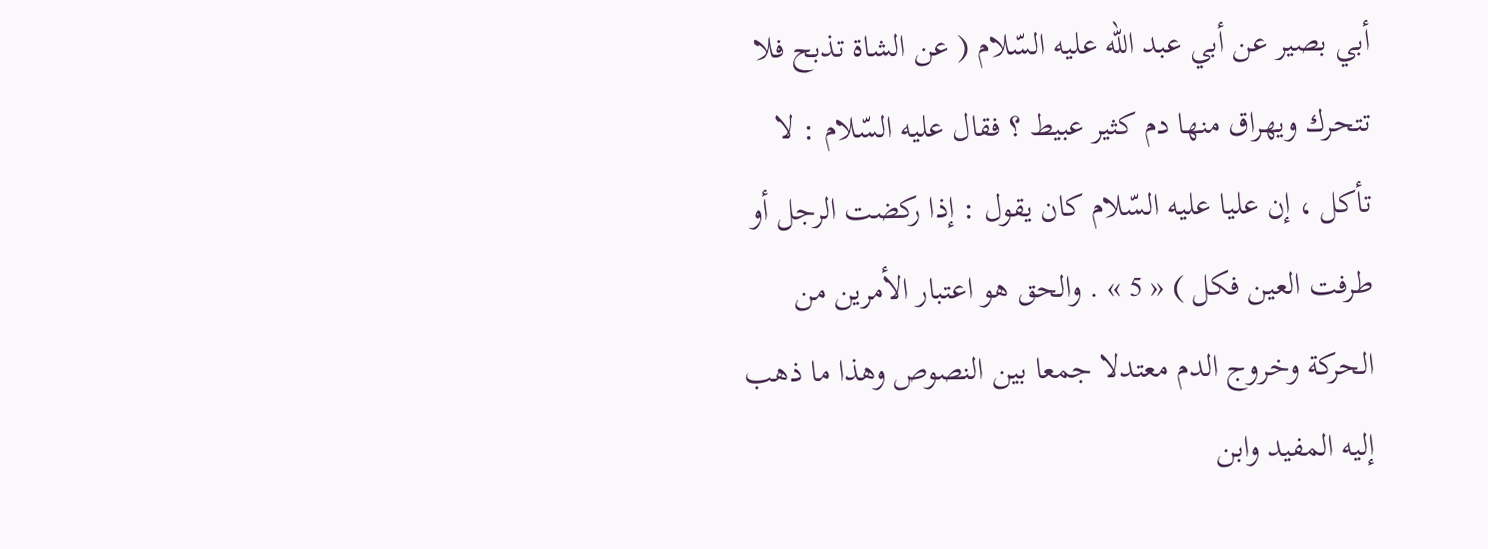أبي بصير عن أبي عبد اللّه عليه السّلام ( عن الشاة تذبح فلا تتحرك ويهراق منها دم كثير عبيط ؟ فقال عليه السّلام : لا تأكل ، إن عليا عليه السّلام كان يقول : إذا ركضت الرجل أو طرفت العين فكل ) « 5 » . والحق هو اعتبار الأمرين من الحركة وخروج الدم معتدلا جمعا بين النصوص وهذا ما ذهب إليه المفيد وابن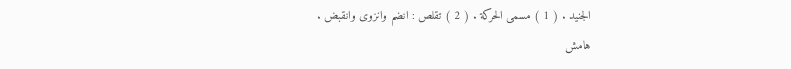الجنيد . ( 1 ) مسمى الحركة . ( 2 ) تقلص : انضم وانزوى وانقبض .
هامش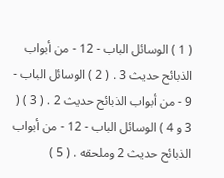( 1 ) الوسائل الباب - 12 - من أبواب الذبائح حديث 3 . ( 2 ) الوسائل الباب - 9 - من أبواب الذبائح حديث 2 . ( 3 ) ( 3 و 4 ) الوسائل الباب - 12 - من أبواب الذبائح حديث 2 وملحقه . ( 5 )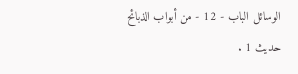الوسائل الباب - 12 - من أبواب الذبائح حديث 1 .